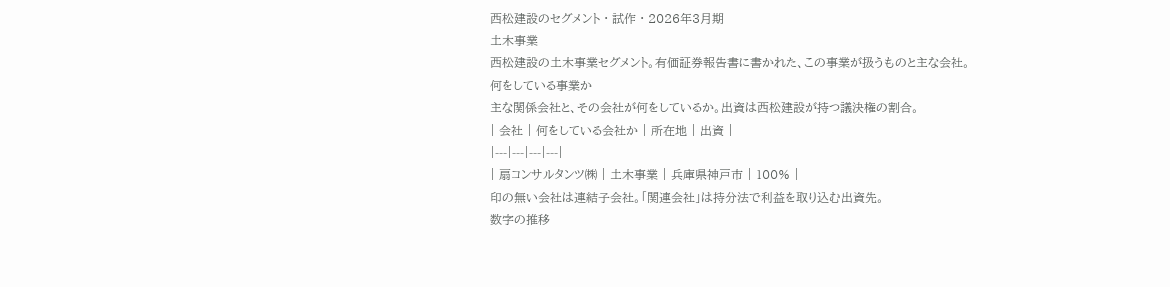西松建設のセグメント · 試作 · 2026年3月期
土木事業
西松建設の土木事業セグメント。有価証券報告書に書かれた、この事業が扱うものと主な会社。
何をしている事業か
主な関係会社と、その会社が何をしているか。出資は西松建設が持つ議決権の割合。
| 会社 | 何をしている会社か | 所在地 | 出資 |
|---|---|---|---|
| 扇コンサルタンツ㈱ | 土木事業 | 兵庫県神戸市 | 100% |
印の無い会社は連結子会社。「関連会社」は持分法で利益を取り込む出資先。
数字の推移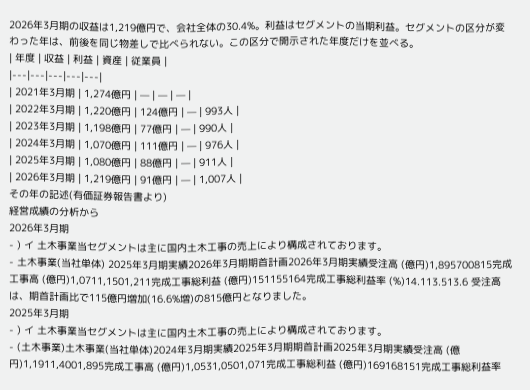2026年3月期の収益は1,219億円で、会社全体の30.4%。利益はセグメントの当期利益。セグメントの区分が変わった年は、前後を同じ物差しで比べられない。この区分で開示された年度だけを並べる。
| 年度 | 収益 | 利益 | 資産 | 従業員 |
|---|---|---|---|---|
| 2021年3月期 | 1,274億円 | — | — | — |
| 2022年3月期 | 1,220億円 | 124億円 | — | 993人 |
| 2023年3月期 | 1,198億円 | 77億円 | — | 990人 |
| 2024年3月期 | 1,070億円 | 111億円 | — | 976人 |
| 2025年3月期 | 1,080億円 | 88億円 | — | 911人 |
| 2026年3月期 | 1,219億円 | 91億円 | — | 1,007人 |
その年の記述(有価証券報告書より)
経営成績の分析から
2026年3月期
- ) イ 土木事業当セグメントは主に国内土木工事の売上により構成されております。
- 土木事業(当社単体) 2025年3月期実績2026年3月期期首計画2026年3月期実績受注高 (億円)1,895700815完成工事高 (億円)1,0711,1501,211完成工事総利益 (億円)151155164完成工事総利益率 (%)14.113.513.6 受注高は、期首計画比で115億円増加(16.6%増)の815億円となりました。
2025年3月期
- ) イ 土木事業当セグメントは主に国内土木工事の売上により構成されております。
- (土木事業)土木事業(当社単体)2024年3月期実績2025年3月期期首計画2025年3月期実績受注高 (億円)1,1911,4001,895完成工事高 (億円)1,0531,0501,071完成工事総利益 (億円)169168151完成工事総利益率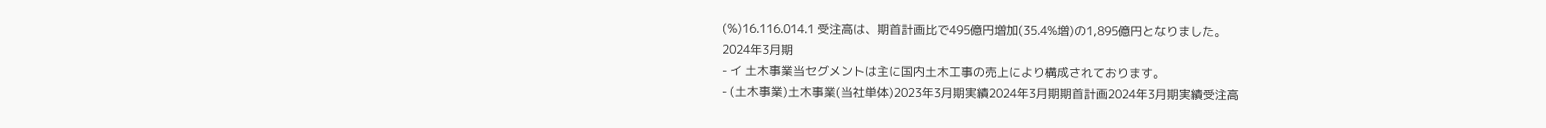(%)16.116.014.1 受注高は、期首計画比で495億円増加(35.4%増)の1,895億円となりました。
2024年3月期
- イ 土木事業当セグメントは主に国内土木工事の売上により構成されております。
- (土木事業)土木事業(当社単体)2023年3月期実績2024年3月期期首計画2024年3月期実績受注高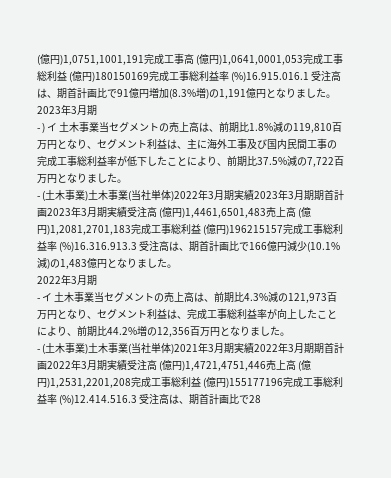(億円)1,0751,1001,191完成工事高 (億円)1,0641,0001,053完成工事総利益 (億円)180150169完成工事総利益率 (%)16.915.016.1 受注高は、期首計画比で91億円増加(8.3%増)の1,191億円となりました。
2023年3月期
- ) イ 土木事業当セグメントの売上高は、前期比1.8%減の119,810百万円となり、セグメント利益は、主に海外工事及び国内民間工事の完成工事総利益率が低下したことにより、前期比37.5%減の7,722百万円となりました。
- (土木事業)土木事業(当社単体)2022年3月期実績2023年3月期期首計画2023年3月期実績受注高 (億円)1,4461,6501,483売上高 (億円)1,2081,2701,183完成工事総利益 (億円)196215157完成工事総利益率 (%)16.316.913.3 受注高は、期首計画比で166億円減少(10.1%減)の1,483億円となりました。
2022年3月期
- イ 土木事業当セグメントの売上高は、前期比4.3%減の121,973百万円となり、セグメント利益は、完成工事総利益率が向上したことにより、前期比44.2%増の12,356百万円となりました。
- (土木事業)土木事業(当社単体)2021年3月期実績2022年3月期期首計画2022年3月期実績受注高 (億円)1,4721,4751,446売上高 (億円)1,2531,2201,208完成工事総利益 (億円)155177196完成工事総利益率 (%)12.414.516.3 受注高は、期首計画比で28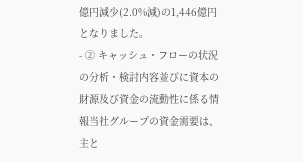億円減少(2.0%減)の1,446億円となりました。
- ② キャッシュ・フローの状況の分析・検討内容並びに資本の財源及び資金の流動性に係る情報当社グループの資金需要は、主と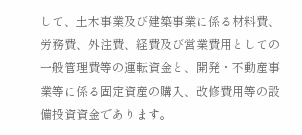して、土木事業及び建築事業に係る材料費、労務費、外注費、経費及び営業費用としての一般管理費等の運転資金と、開発・不動産事業等に係る固定資産の購入、改修費用等の設備投資資金であります。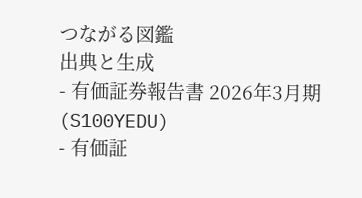つながる図鑑
出典と生成
- 有価証券報告書 2026年3月期(S100YEDU)
- 有価証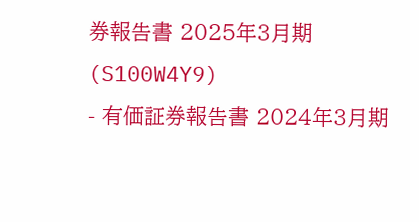券報告書 2025年3月期(S100W4Y9)
- 有価証券報告書 2024年3月期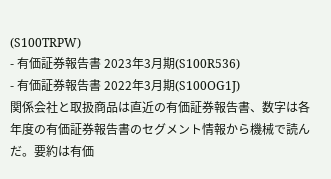(S100TRPW)
- 有価証券報告書 2023年3月期(S100R536)
- 有価証券報告書 2022年3月期(S100OG1J)
関係会社と取扱商品は直近の有価証券報告書、数字は各年度の有価証券報告書のセグメント情報から機械で読んだ。要約は有価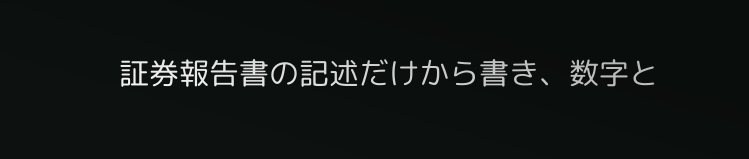証券報告書の記述だけから書き、数字と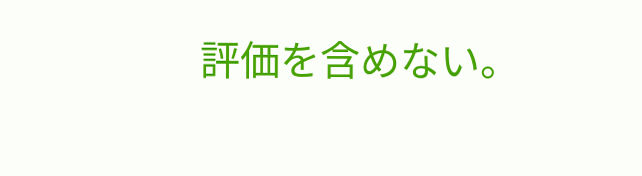評価を含めない。